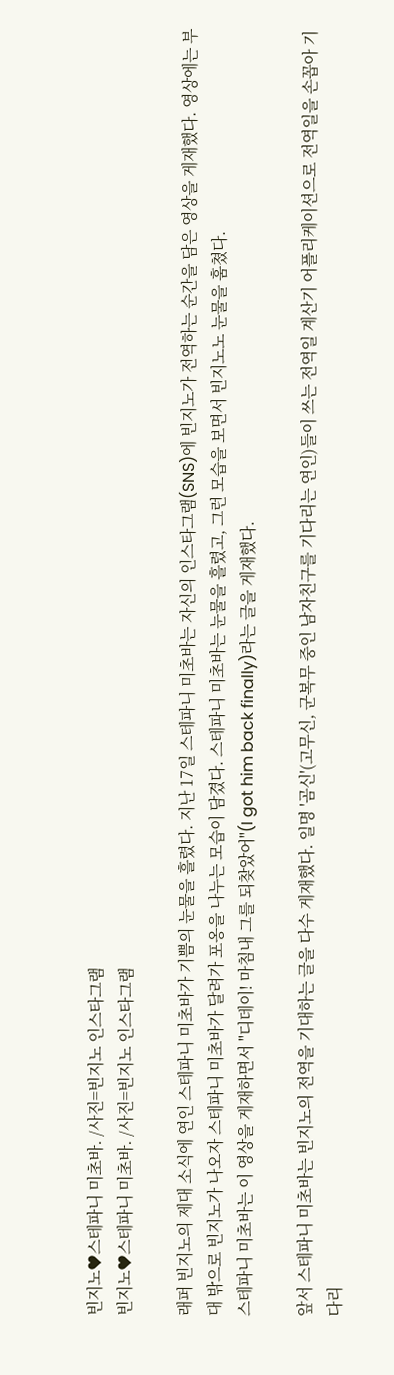빈지노♥스테파니 미초바. /사진=빈지노 인스타그램
빈지노♥스테파니 미초바. /사진=빈지노 인스타그램

래퍼 빈지노의 제대 소식에 연인 스테파니 미초바가 기쁨의 눈물을 흘렸다. 지난 17일 스테파니 미초바는 자신의 인스타그램(SNS)에 빈지노가 전역하는 순간을 담은 영상을 게재했다. 영상에는 부대 밖으로 빈지노가 나오자 스테파니 미초바가 달려가 포옹을 나누는 모습이 담겼다. 스테파니 미초바는 눈물을 흘렸고, 그런 모습을 보면서 빈지노노 눈물을 훔쳤다.
스테파니 미초바는 이 영상을 게재하면서 "디데이! 마침내 그를 되찾았어"(I got him back finally)라는 글을 게재했다.

앞서 스테파니 미초바는 빈지노의 전역을 기대하는 글을 다수 게재했다. 일명 '곰신'(고무신, 군복무 중인 남자친구를 기다리는 연인)들이 쓰는 전역일 계산기 어플리케이션으로 전역일을 손꼽아 기다리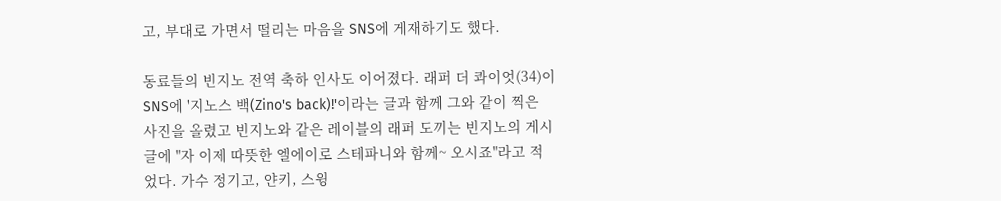고, 부대로 가면서 떨리는 마음을 SNS에 게재하기도 했다.

동료들의 빈지노 전역 축하 인사도 이어졌다. 래퍼 더 콰이엇(34)이 SNS에 '지노스 백(Zino's back)!'이라는 글과 함께 그와 같이 찍은 사진을 올렸고 빈지노와 같은 레이블의 래퍼 도끼는 빈지노의 게시글에 "자 이제 따뜻한 엘에이로 스테파니와 함께~ 오시죠"라고 적었다. 가수 정기고, 얀키, 스윙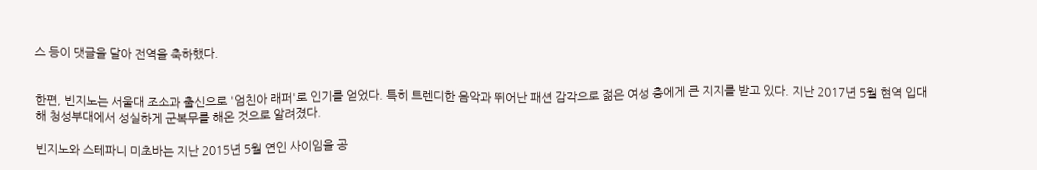스 등이 댓글을 달아 전역을 축하했다.


한편, 빈지노는 서울대 조소과 출신으로 '엄친아 래퍼'로 인기를 얻었다. 특히 트렌디한 음악과 뛰어난 패션 감각으로 젊은 여성 층에게 큰 지지를 받고 있다. 지난 2017년 5월 현역 입대해 청성부대에서 성실하게 군복무를 해온 것으로 알려졌다.

빈지노와 스테파니 미초바는 지난 2015년 5월 연인 사이임을 공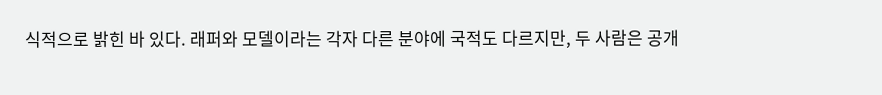식적으로 밝힌 바 있다. 래퍼와 모델이라는 각자 다른 분야에 국적도 다르지만, 두 사람은 공개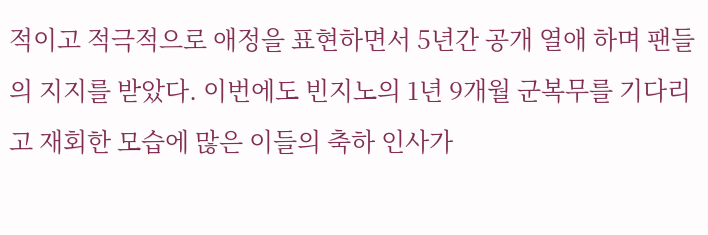적이고 적극적으로 애정을 표현하면서 5년간 공개 열애 하며 팬들의 지지를 받았다. 이번에도 빈지노의 1년 9개월 군복무를 기다리고 재회한 모습에 많은 이들의 축하 인사가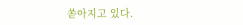쏟아지고 있다.